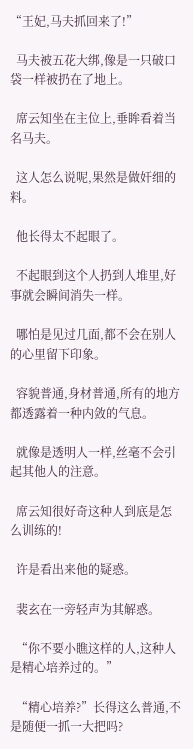“王妃,马夫抓回来了!”

  马夫被五花大绑,像是一只破口袋一样被扔在了地上。

  席云知坐在主位上,垂眸看着当名马夫。

  这人怎么说呢,果然是做奸细的料。

  他长得太不起眼了。

  不起眼到这个人扔到人堆里,好事就会瞬间消失一样。

  哪怕是见过几面,都不会在别人的心里留下印象。

  容貌普通,身材普通,所有的地方都透露着一种内敛的气息。

  就像是透明人一样,丝毫不会引起其他人的注意。

  席云知很好奇这种人到底是怎么训练的!

  许是看出来他的疑惑。

  裴玄在一旁轻声为其解惑。

  “你不要小瞧这样的人,这种人是精心培养过的。”

  “精心培养?”长得这么普通,不是随便一抓一大把吗?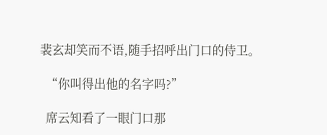裴玄却笑而不语,随手招呼出门口的侍卫。

  “你叫得出他的名字吗?”

  席云知看了一眼门口那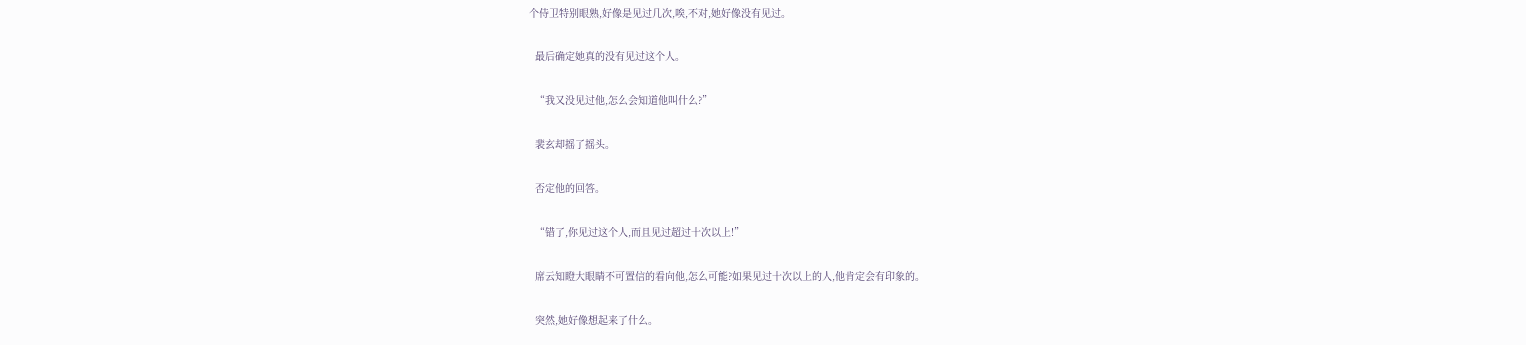个侍卫特别眼熟,好像是见过几次,唉,不对,她好像没有见过。

  最后确定她真的没有见过这个人。

  “我又没见过他,怎么会知道他叫什么?”

  裴玄却摇了摇头。

  否定他的回答。

  “错了,你见过这个人,而且见过超过十次以上!”

  席云知瞪大眼睛不可置信的看向他,怎么可能?如果见过十次以上的人,他肯定会有印象的。

  突然,她好像想起来了什么。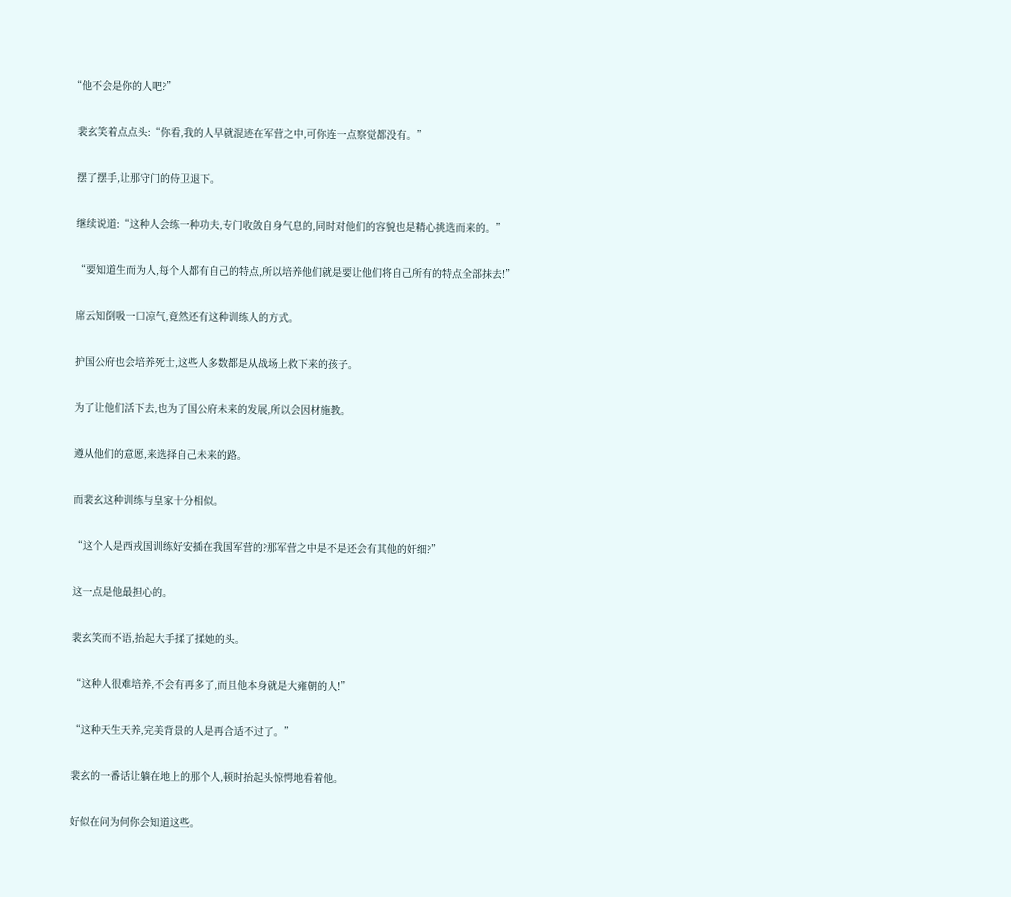“他不会是你的人吧?”

  裴玄笑着点点头:“你看,我的人早就混迹在军营之中,可你连一点察觉都没有。”

  摆了摆手,让那守门的侍卫退下。

  继续说道:“这种人会练一种功夫,专门收敛自身气息的,同时对他们的容貌也是精心挑选而来的。”

  “要知道生而为人,每个人都有自己的特点,所以培养他们就是要让他们将自己所有的特点全部抹去!”

  席云知倒吸一口凉气,竟然还有这种训练人的方式。

  护国公府也会培养死士,这些人多数都是从战场上救下来的孩子。

  为了让他们活下去,也为了国公府未来的发展,所以会因材施教。

  遵从他们的意愿,来选择自己未来的路。

  而裴玄这种训练与皇家十分相似。

  “这个人是西戎国训练好安插在我国军营的?那军营之中是不是还会有其他的奸细?”

  这一点是他最担心的。

  裴玄笑而不语,抬起大手揉了揉她的头。

  “这种人很难培养,不会有再多了,而且他本身就是大雍朝的人!”

  “这种天生天养,完美背景的人是再合适不过了。”

  裴玄的一番话让躺在地上的那个人,顿时抬起头惊愕地看着他。

  好似在问为何你会知道这些。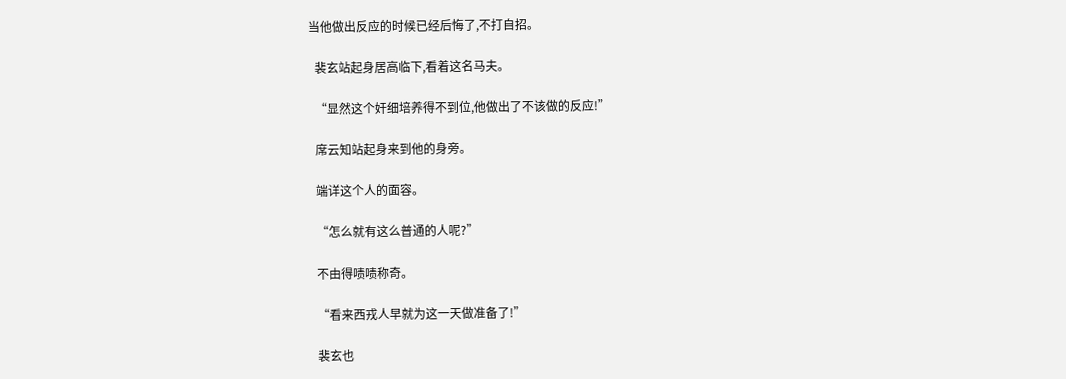当他做出反应的时候已经后悔了,不打自招。

  裴玄站起身居高临下,看着这名马夫。

  “显然这个奸细培养得不到位,他做出了不该做的反应!”

  席云知站起身来到他的身旁。

  端详这个人的面容。

  “怎么就有这么普通的人呢?”

  不由得啧啧称奇。

  “看来西戎人早就为这一天做准备了!”

  裴玄也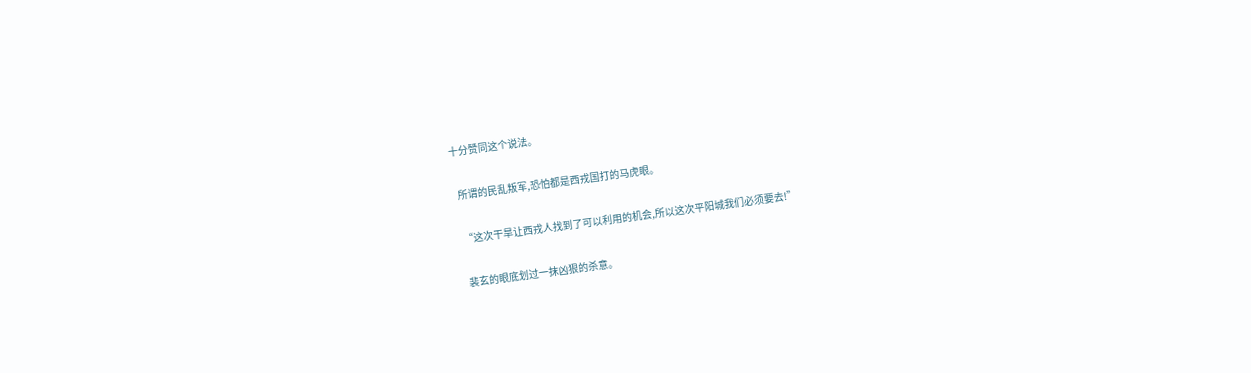十分赞同这个说法。

  所谓的民乱叛军,恐怕都是西戎国打的马虎眼。

  “这次干旱让西戎人找到了可以利用的机会,所以这次平阳城我们必须要去!”

  裴玄的眼底划过一抹凶狠的杀意。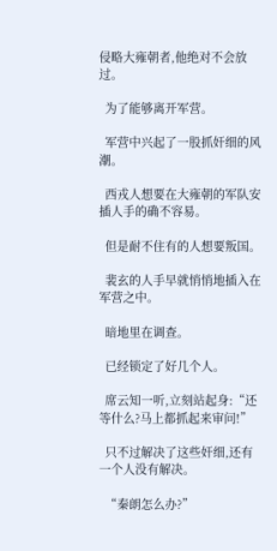侵略大雍朝者,他绝对不会放过。

  为了能够离开军营。

  军营中兴起了一股抓奸细的风潮。

  西戎人想要在大雍朝的军队安插人手的确不容易。

  但是耐不住有的人想要叛国。

  裴玄的人手早就悄悄地插入在军营之中。

  暗地里在调查。

  已经锁定了好几个人。

  席云知一听,立刻站起身:“还等什么?马上都抓起来审问!”

  只不过解决了这些奸细,还有一个人没有解决。

  “秦朗怎么办?”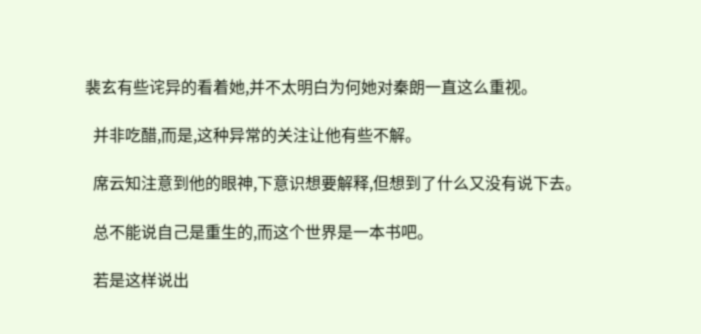裴玄有些诧异的看着她,并不太明白为何她对秦朗一直这么重视。

  并非吃醋,而是,这种异常的关注让他有些不解。

  席云知注意到他的眼神,下意识想要解释,但想到了什么又没有说下去。

  总不能说自己是重生的,而这个世界是一本书吧。

  若是这样说出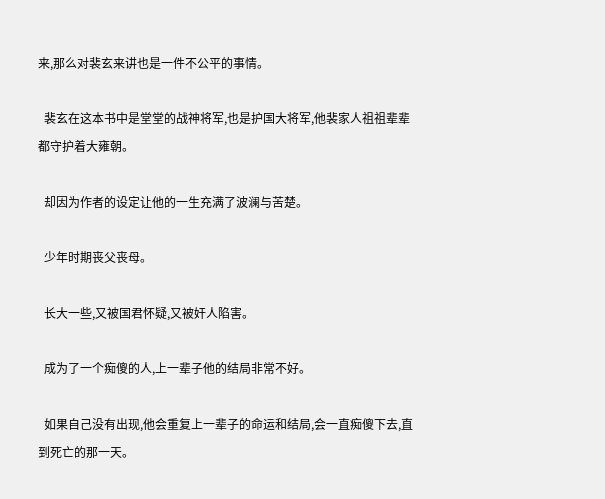来,那么对裴玄来讲也是一件不公平的事情。

  裴玄在这本书中是堂堂的战神将军,也是护国大将军,他裴家人祖祖辈辈都守护着大雍朝。

  却因为作者的设定让他的一生充满了波澜与苦楚。

  少年时期丧父丧母。

  长大一些,又被国君怀疑,又被奸人陷害。

  成为了一个痴傻的人,上一辈子他的结局非常不好。

  如果自己没有出现,他会重复上一辈子的命运和结局,会一直痴傻下去,直到死亡的那一天。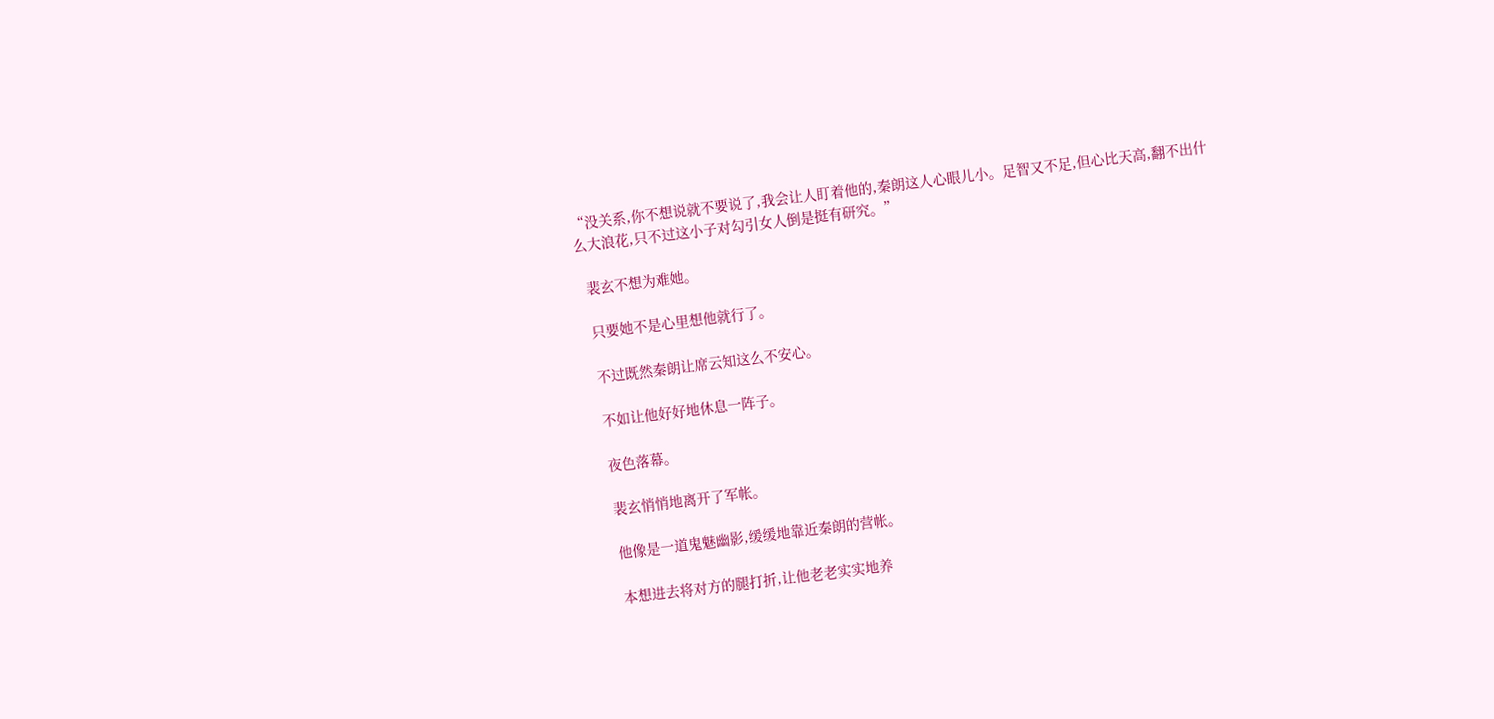“没关系,你不想说就不要说了,我会让人盯着他的,秦朗这人心眼儿小。足智又不足,但心比天高,翻不出什么大浪花,只不过这小子对勾引女人倒是挺有研究。”

  裴玄不想为难她。

  只要她不是心里想他就行了。

  不过既然秦朗让席云知这么不安心。

  不如让他好好地休息一阵子。

  夜色落幕。

  裴玄悄悄地离开了军帐。

  他像是一道鬼魅幽影,缓缓地靠近秦朗的营帐。

  本想进去将对方的腿打折,让他老老实实地养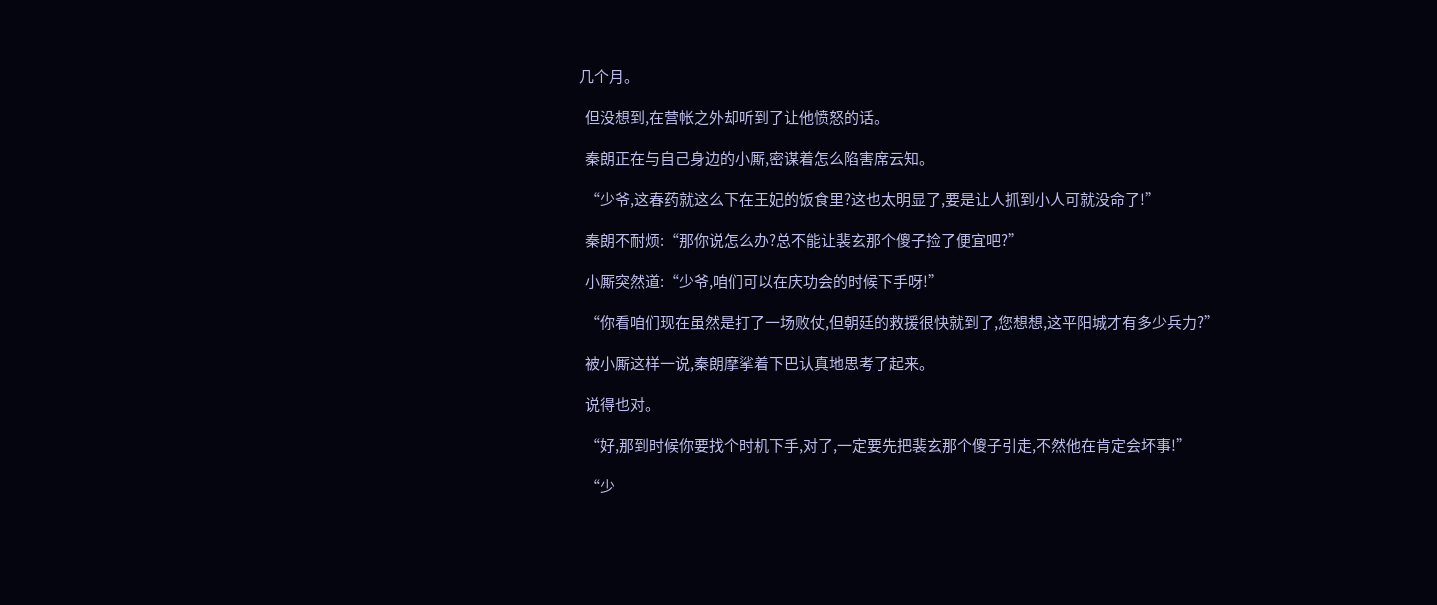几个月。

  但没想到,在营帐之外却听到了让他愤怒的话。

  秦朗正在与自己身边的小厮,密谋着怎么陷害席云知。

  “少爷,这春药就这么下在王妃的饭食里?这也太明显了,要是让人抓到小人可就没命了!”

  秦朗不耐烦:“那你说怎么办?总不能让裴玄那个傻子捡了便宜吧?”

  小厮突然道:“少爷,咱们可以在庆功会的时候下手呀!”

  “你看咱们现在虽然是打了一场败仗,但朝廷的救援很快就到了,您想想,这平阳城才有多少兵力?”

  被小厮这样一说,秦朗摩挲着下巴认真地思考了起来。

  说得也对。

  “好,那到时候你要找个时机下手,对了,一定要先把裴玄那个傻子引走,不然他在肯定会坏事!”

  “少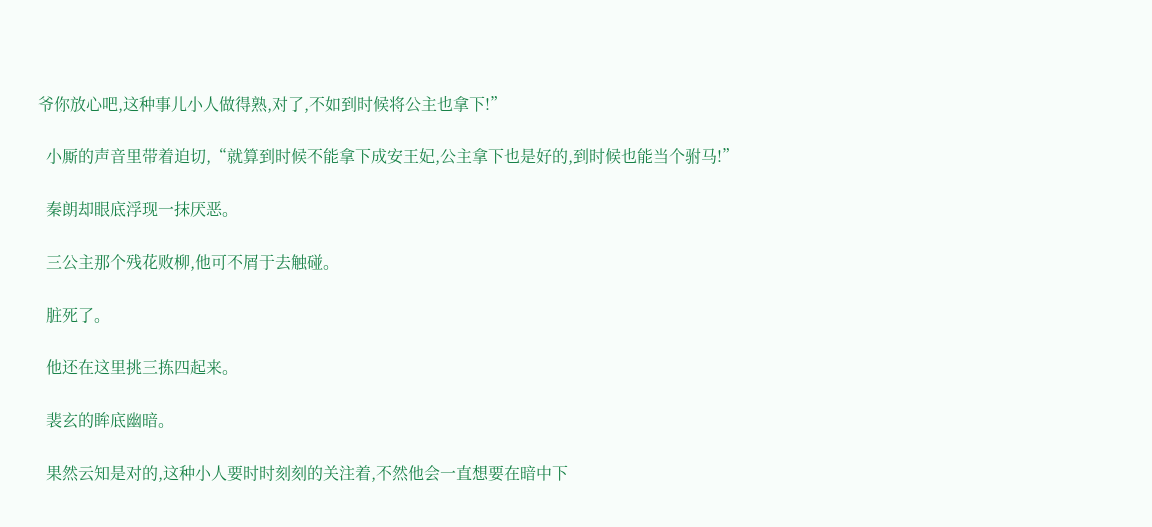爷你放心吧,这种事儿小人做得熟,对了,不如到时候将公主也拿下!”

  小厮的声音里带着迫切,“就算到时候不能拿下成安王妃,公主拿下也是好的,到时候也能当个驸马!”

  秦朗却眼底浮现一抹厌恶。

  三公主那个残花败柳,他可不屑于去触碰。

  脏死了。

  他还在这里挑三拣四起来。

  裴玄的眸底幽暗。

  果然云知是对的,这种小人要时时刻刻的关注着,不然他会一直想要在暗中下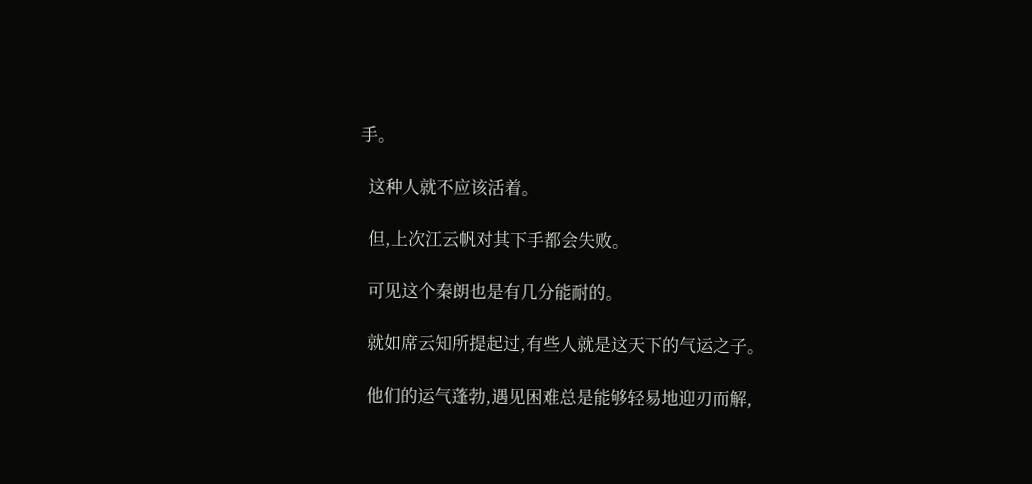手。

  这种人就不应该活着。

  但,上次江云帆对其下手都会失败。

  可见这个秦朗也是有几分能耐的。

  就如席云知所提起过,有些人就是这天下的气运之子。

  他们的运气蓬勃,遇见困难总是能够轻易地迎刃而解,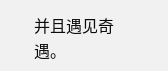并且遇见奇遇。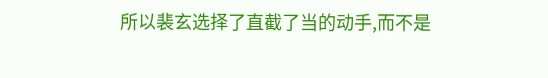所以裴玄选择了直截了当的动手,而不是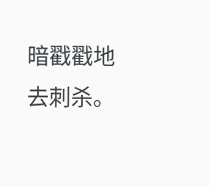暗戳戳地去刺杀。